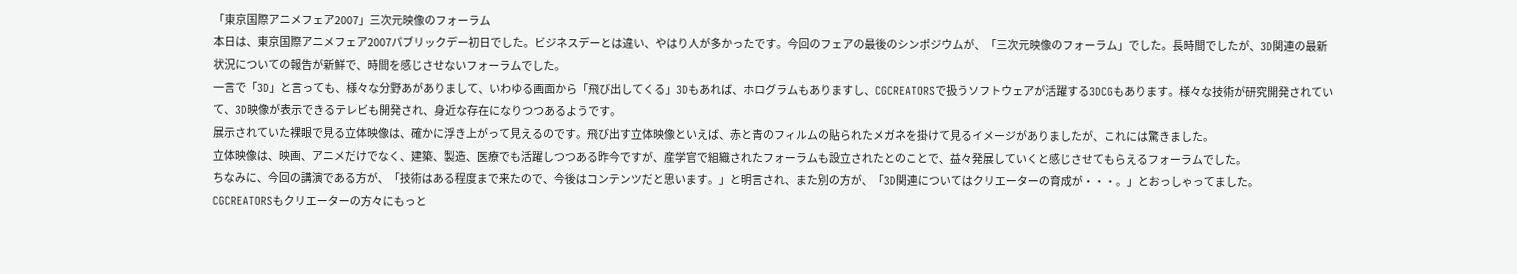「東京国際アニメフェア2007」三次元映像のフォーラム
本日は、東京国際アニメフェア2007パブリックデー初日でした。ビジネスデーとは違い、やはり人が多かったです。今回のフェアの最後のシンポジウムが、「三次元映像のフォーラム」でした。長時間でしたが、3D関連の最新状況についての報告が新鮮で、時間を感じさせないフォーラムでした。
一言で「3D」と言っても、様々な分野あがありまして、いわゆる画面から「飛び出してくる」3Dもあれば、ホログラムもありますし、CGCREATORSで扱うソフトウェアが活躍する3DCGもあります。様々な技術が研究開発されていて、3D映像が表示できるテレビも開発され、身近な存在になりつつあるようです。
展示されていた裸眼で見る立体映像は、確かに浮き上がって見えるのです。飛び出す立体映像といえば、赤と青のフィルムの貼られたメガネを掛けて見るイメージがありましたが、これには驚きました。
立体映像は、映画、アニメだけでなく、建築、製造、医療でも活躍しつつある昨今ですが、産学官で組織されたフォーラムも設立されたとのことで、益々発展していくと感じさせてもらえるフォーラムでした。
ちなみに、今回の講演である方が、「技術はある程度まで来たので、今後はコンテンツだと思います。」と明言され、また別の方が、「3D関連についてはクリエーターの育成が・・・。」とおっしゃってました。
CGCREATORSもクリエーターの方々にもっと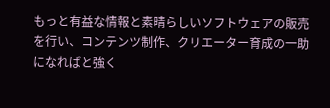もっと有益な情報と素晴らしいソフトウェアの販売を行い、コンテンツ制作、クリエーター育成の一助になればと強く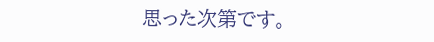思った次第です。